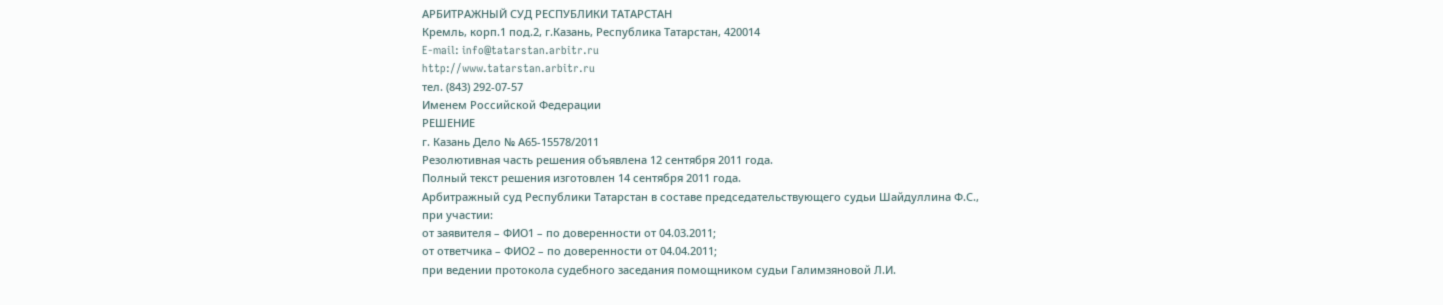АРБИТРАЖНЫЙ СУД РЕСПУБЛИКИ ТАТАРСТАН
Кремль, корп.1 под.2, г.Казань, Республика Татарстан, 420014
E-mail: info@tatarstan.arbitr.ru
http://www.tatarstan.arbitr.ru
тел. (843) 292-07-57
Именем Российской Федерации
РЕШЕНИЕ
г. Казань Дело № А65-15578/2011
Резолютивная часть решения объявлена 12 сентября 2011 года.
Полный текст решения изготовлен 14 сентября 2011 года.
Арбитражный суд Республики Татарстан в составе председательствующего судьи Шайдуллина Ф.С.,
при участии:
от заявителя – ФИО1 – по доверенности от 04.03.2011;
от ответчика – ФИО2 – по доверенности от 04.04.2011;
при ведении протокола судебного заседания помощником судьи Галимзяновой Л.И.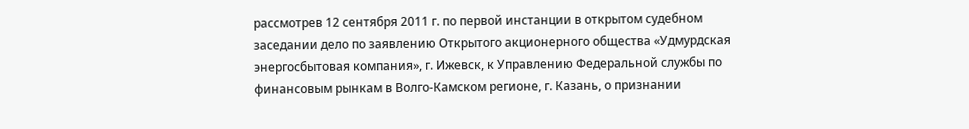рассмотрев 12 сентября 2011 г. по первой инстанции в открытом судебном заседании дело по заявлению Открытого акционерного общества «Удмурдская энергосбытовая компания», г. Ижевск, к Управлению Федеральной службы по финансовым рынкам в Волго-Камском регионе, г. Казань, о признании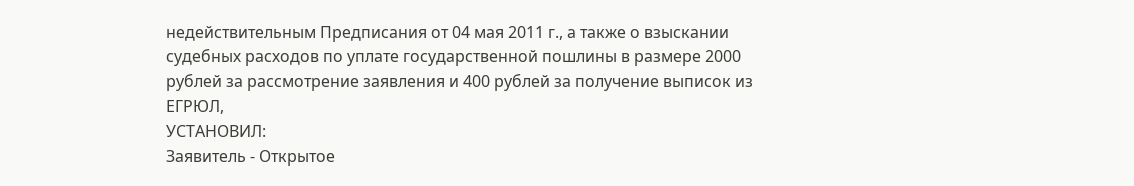недействительным Предписания от 04 мая 2011 г., а также о взыскании судебных расходов по уплате государственной пошлины в размере 2000 рублей за рассмотрение заявления и 400 рублей за получение выписок из ЕГРЮЛ,
УСТАНОВИЛ:
Заявитель - Открытое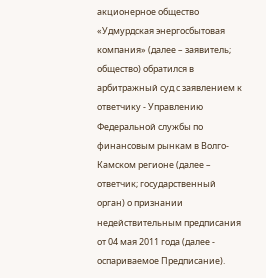акционерное общество «Удмурдская энергосбытовая компания» (далее – заявитель; общество) обратился в арбитражный суд с заявлением к ответчику - Управлению Федеральной службы по финансовым рынкам в Волго-Камском регионе (далее – ответчик; государственный орган) о признании недействительным предписания от 04 мая 2011 года (далее - оспариваемое Предписание).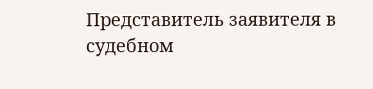Представитель заявителя в судебном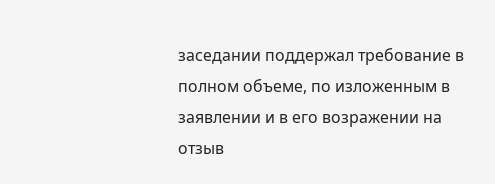заседании поддержал требование в полном объеме, по изложенным в заявлении и в его возражении на отзыв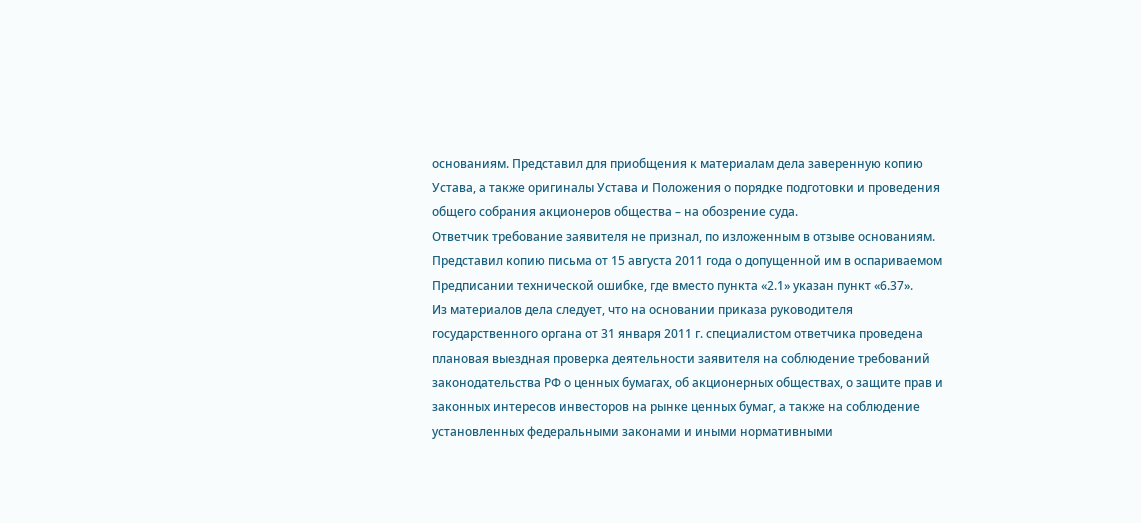основаниям. Представил для приобщения к материалам дела заверенную копию Устава, а также оригиналы Устава и Положения о порядке подготовки и проведения общего собрания акционеров общества – на обозрение суда.
Ответчик требование заявителя не признал, по изложенным в отзыве основаниям. Представил копию письма от 15 августа 2011 года о допущенной им в оспариваемом Предписании технической ошибке, где вместо пункта «2.1» указан пункт «6.37».
Из материалов дела следует, что на основании приказа руководителя государственного органа от 31 января 2011 г. специалистом ответчика проведена плановая выездная проверка деятельности заявителя на соблюдение требований законодательства РФ о ценных бумагах, об акционерных обществах, о защите прав и законных интересов инвесторов на рынке ценных бумаг, а также на соблюдение установленных федеральными законами и иными нормативными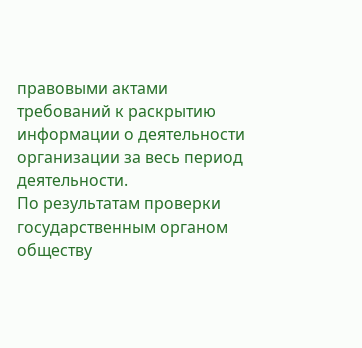правовыми актами требований к раскрытию информации о деятельности организации за весь период деятельности.
По результатам проверки государственным органом обществу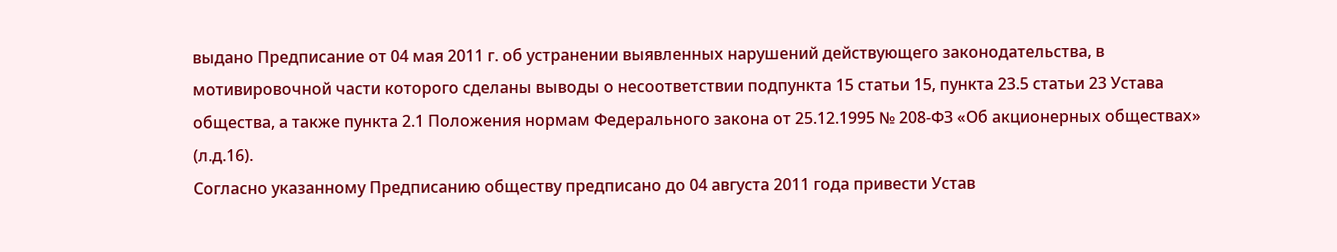выдано Предписание от 04 мая 2011 г. об устранении выявленных нарушений действующего законодательства, в мотивировочной части которого сделаны выводы о несоответствии подпункта 15 статьи 15, пункта 23.5 статьи 23 Устава общества, а также пункта 2.1 Положения нормам Федерального закона от 25.12.1995 № 208-ФЗ «Об акционерных обществах» (л.д.16).
Согласно указанному Предписанию обществу предписано до 04 августа 2011 года привести Устав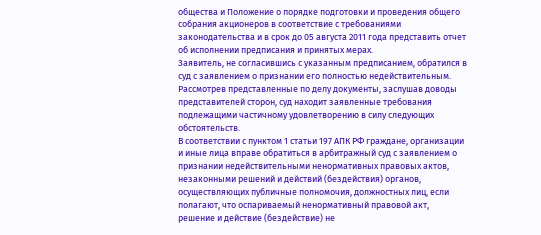общества и Положение о порядке подготовки и проведения общего собрания акционеров в соответствие с требованиями законодательства и в срок до 05 августа 2011 года представить отчет об исполнении предписания и принятых мерах.
Заявитель, не согласившись с указанным предписанием, обратился в суд с заявлением о признании его полностью недействительным.
Рассмотрев представленные по делу документы, заслушав доводы представителей сторон, суд находит заявленные требования подлежащими частичному удовлетворению в силу следующих обстоятельств.
В соответствии с пунктом 1 статьи 197 АПК РФ граждане, организации и иные лица вправе обратиться в арбитражный суд с заявлением о признании недействительными ненормативных правовых актов, незаконными решений и действий (бездействия) органов, осуществляющих публичные полномочия, должностных лиц, если полагают, что оспариваемый ненормативный правовой акт, решение и действие (бездействие) не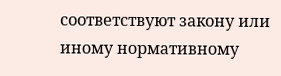соответствуют закону или иному нормативному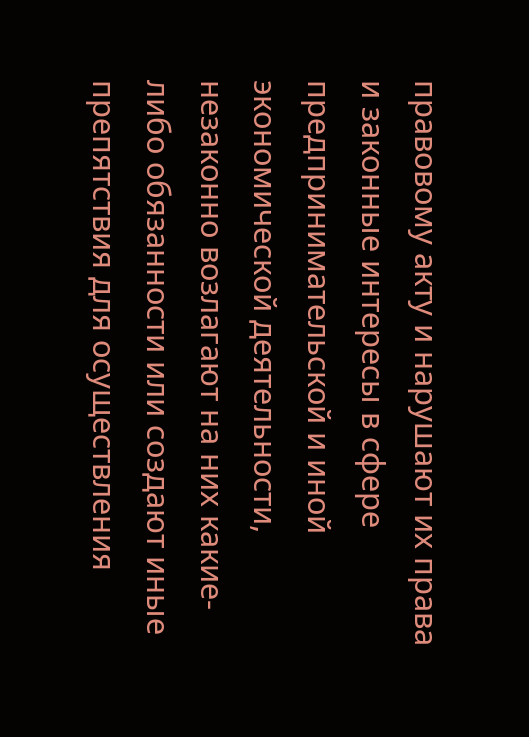правовому акту и нарушают их права и законные интересы в сфере предпринимательской и иной экономической деятельности, незаконно возлагают на них какие-либо обязанности или создают иные препятствия для осуществления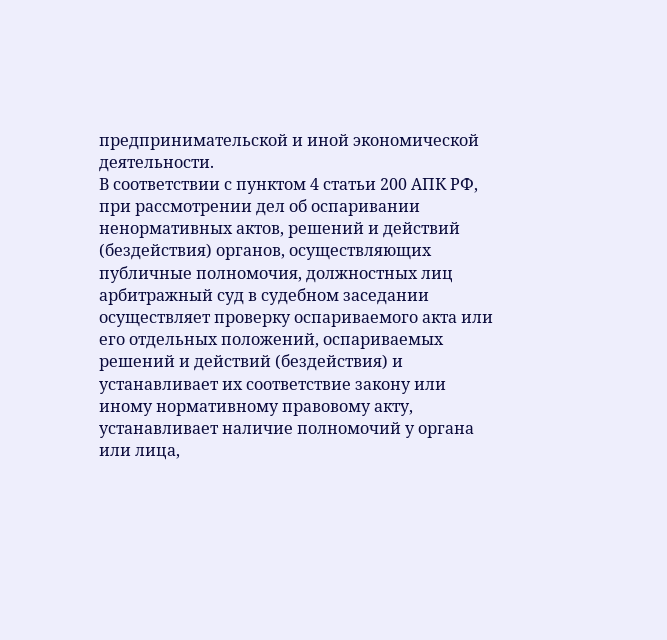предпринимательской и иной экономической деятельности.
В соответствии с пунктом 4 статьи 200 АПК РФ, при рассмотрении дел об оспаривании ненормативных актов, решений и действий (бездействия) органов, осуществляющих публичные полномочия, должностных лиц арбитражный суд в судебном заседании осуществляет проверку оспариваемого акта или его отдельных положений, оспариваемых решений и действий (бездействия) и устанавливает их соответствие закону или иному нормативному правовому акту, устанавливает наличие полномочий у органа или лица,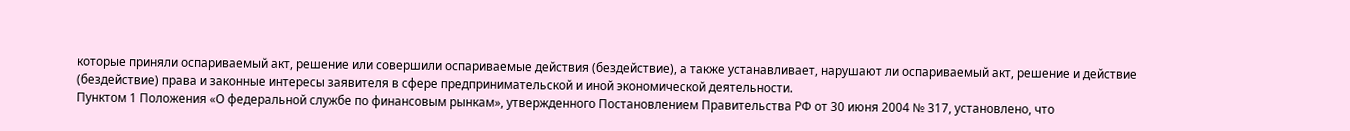которые приняли оспариваемый акт, решение или совершили оспариваемые действия (бездействие), а также устанавливает, нарушают ли оспариваемый акт, решение и действие (бездействие) права и законные интересы заявителя в сфере предпринимательской и иной экономической деятельности.
Пунктом 1 Положения «О федеральной службе по финансовым рынкам», утвержденного Постановлением Правительства РФ от 30 июня 2004 № 317, установлено, что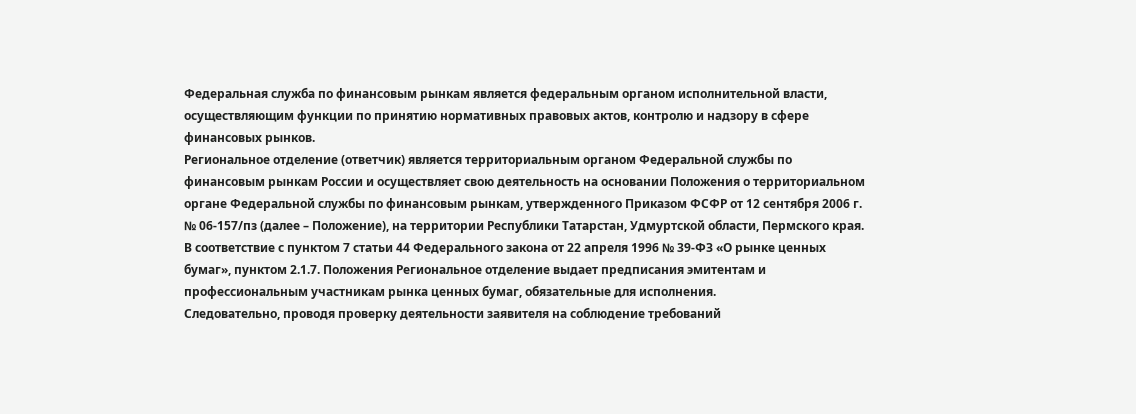Федеральная служба по финансовым рынкам является федеральным органом исполнительной власти, осуществляющим функции по принятию нормативных правовых актов, контролю и надзору в сфере финансовых рынков.
Региональное отделение (ответчик) является территориальным органом Федеральной службы по финансовым рынкам России и осуществляет свою деятельность на основании Положения о территориальном органе Федеральной службы по финансовым рынкам, утвержденного Приказом ФСФР от 12 сентября 2006 г. № 06-157/пз (далее – Положение), на территории Республики Татарстан, Удмуртской области, Пермского края.
В соответствие с пунктом 7 статьи 44 Федерального закона от 22 апреля 1996 № 39-ФЗ «О рынке ценных бумаг», пунктом 2.1.7. Положения Региональное отделение выдает предписания эмитентам и профессиональным участникам рынка ценных бумаг, обязательные для исполнения.
Следовательно, проводя проверку деятельности заявителя на соблюдение требований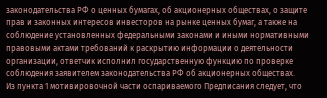законодательства РФ о ценных бумагах, об акционерных обществах, о защите прав и законных интересов инвесторов на рынке ценных бумаг, а также на соблюдение установленных федеральными законами и иными нормативными правовыми актами требований к раскрытию информации о деятельности организации, ответчик исполнил государственную функцию по проверке соблюдения заявителем законодательства РФ об акционерных обществах.
Из пункта 1 мотивировочной части оспариваемого Предписания следует, что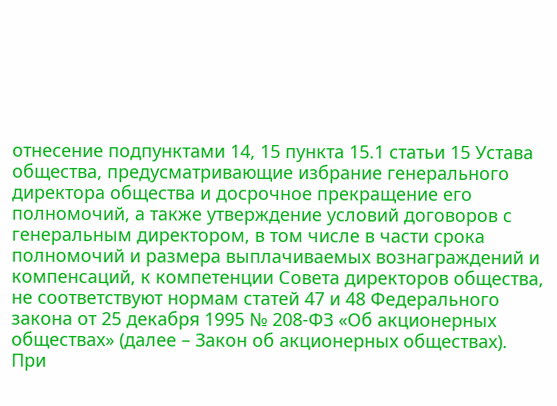отнесение подпунктами 14, 15 пункта 15.1 статьи 15 Устава общества, предусматривающие избрание генерального директора общества и досрочное прекращение его полномочий, а также утверждение условий договоров с генеральным директором, в том числе в части срока полномочий и размера выплачиваемых вознаграждений и компенсаций, к компетенции Совета директоров общества, не соответствуют нормам статей 47 и 48 Федерального закона от 25 декабря 1995 № 208-ФЗ «Об акционерных обществах» (далее – Закон об акционерных обществах).
При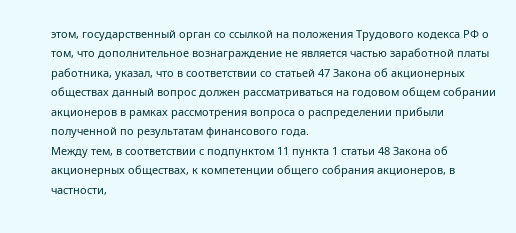этом, государственный орган со ссылкой на положения Трудового кодекса РФ о том, что дополнительное вознаграждение не является частью заработной платы работника, указал, что в соответствии со статьей 47 Закона об акционерных обществах данный вопрос должен рассматриваться на годовом общем собрании акционеров в рамках рассмотрения вопроса о распределении прибыли полученной по результатам финансового года.
Между тем, в соответствии с подпунктом 11 пункта 1 статьи 48 Закона об акционерных обществах, к компетенции общего собрания акционеров, в частности,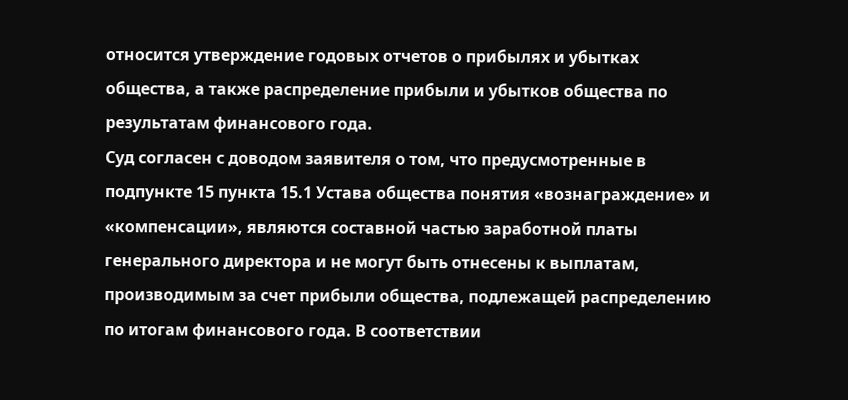относится утверждение годовых отчетов о прибылях и убытках общества, а также распределение прибыли и убытков общества по результатам финансового года.
Суд согласен с доводом заявителя о том, что предусмотренные в подпункте 15 пункта 15.1 Устава общества понятия «вознаграждение» и «компенсации», являются составной частью заработной платы генерального директора и не могут быть отнесены к выплатам, производимым за счет прибыли общества, подлежащей распределению по итогам финансового года. В соответствии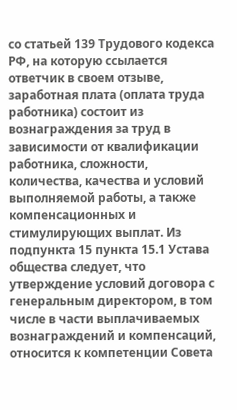со статьей 139 Трудового кодекса РФ, на которую ссылается ответчик в своем отзыве, заработная плата (оплата труда работника) состоит из вознаграждения за труд в зависимости от квалификации работника, сложности, количества, качества и условий выполняемой работы, а также компенсационных и стимулирующих выплат. Из подпункта 15 пункта 15.1 Устава общества следует, что утверждение условий договора с генеральным директором, в том числе в части выплачиваемых вознаграждений и компенсаций, относится к компетенции Совета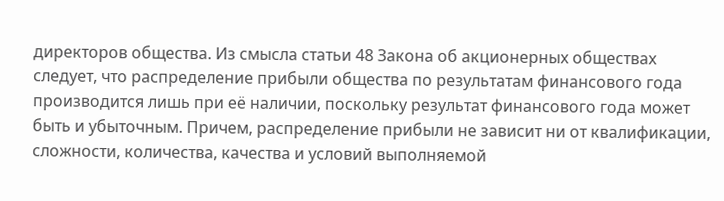директоров общества. Из смысла статьи 48 Закона об акционерных обществах следует, что распределение прибыли общества по результатам финансового года производится лишь при её наличии, поскольку результат финансового года может быть и убыточным. Причем, распределение прибыли не зависит ни от квалификации, сложности, количества, качества и условий выполняемой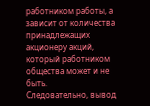работником работы, а зависит от количества принадлежащих акционеру акций, который работником общества может и не быть.
Следовательно, вывод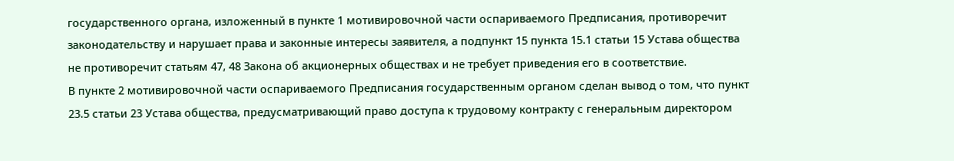государственного органа, изложенный в пункте 1 мотивировочной части оспариваемого Предписания, противоречит законодательству и нарушает права и законные интересы заявителя, а подпункт 15 пункта 15.1 статьи 15 Устава общества не противоречит статьям 47, 48 Закона об акционерных обществах и не требует приведения его в соответствие.
В пункте 2 мотивировочной части оспариваемого Предписания государственным органом сделан вывод о том, что пункт 23.5 статьи 23 Устава общества, предусматривающий право доступа к трудовому контракту с генеральным директором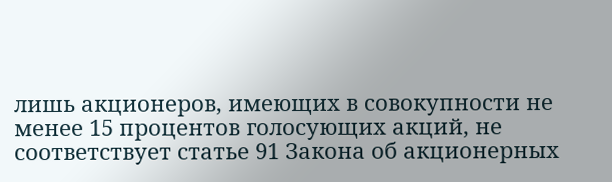лишь акционеров, имеющих в совокупности не менее 15 процентов голосующих акций, не соответствует статье 91 Закона об акционерных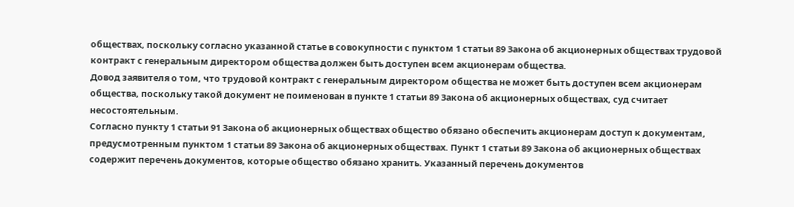обществах, поскольку согласно указанной статье в совокупности с пунктом 1 статьи 89 Закона об акционерных обществах трудовой контракт с генеральным директором общества должен быть доступен всем акционерам общества.
Довод заявителя о том, что трудовой контракт с генеральным директором общества не может быть доступен всем акционерам общества, поскольку такой документ не поименован в пункте 1 статьи 89 Закона об акционерных обществах, суд считает несостоятельным.
Согласно пункту 1 статьи 91 Закона об акционерных обществах общество обязано обеспечить акционерам доступ к документам, предусмотренным пунктом 1 статьи 89 Закона об акционерных обществах. Пункт 1 статьи 89 Закона об акционерных обществах содержит перечень документов, которые общество обязано хранить. Указанный перечень документов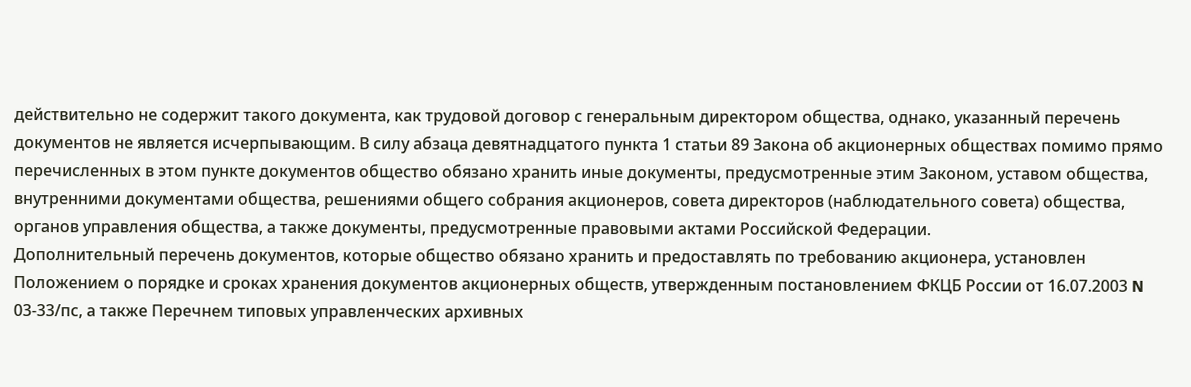действительно не содержит такого документа, как трудовой договор с генеральным директором общества, однако, указанный перечень документов не является исчерпывающим. В силу абзаца девятнадцатого пункта 1 статьи 89 Закона об акционерных обществах помимо прямо перечисленных в этом пункте документов общество обязано хранить иные документы, предусмотренные этим Законом, уставом общества, внутренними документами общества, решениями общего собрания акционеров, совета директоров (наблюдательного совета) общества, органов управления общества, а также документы, предусмотренные правовыми актами Российской Федерации.
Дополнительный перечень документов, которые общество обязано хранить и предоставлять по требованию акционера, установлен Положением о порядке и сроках хранения документов акционерных обществ, утвержденным постановлением ФКЦБ России от 16.07.2003 N 03-33/пс, а также Перечнем типовых управленческих архивных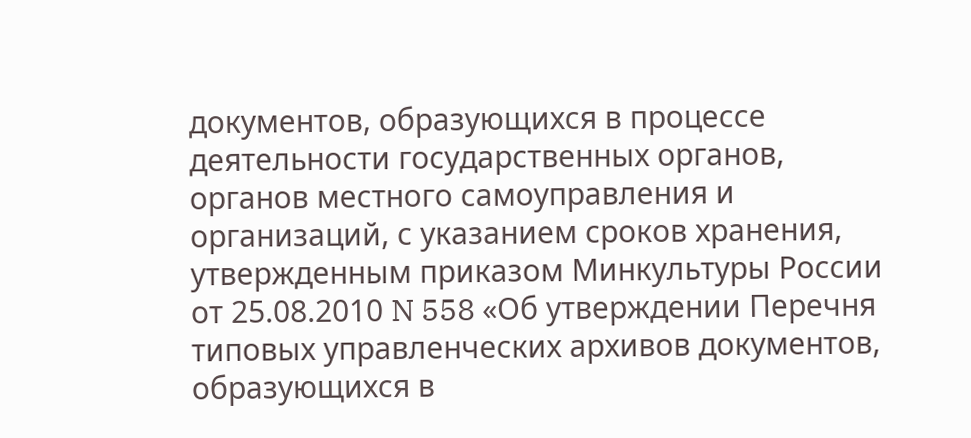документов, образующихся в процессе деятельности государственных органов, органов местного самоуправления и организаций, с указанием сроков хранения, утвержденным приказом Минкультуры России от 25.08.2010 N 558 «Об утверждении Перечня типовых управленческих архивов документов, образующихся в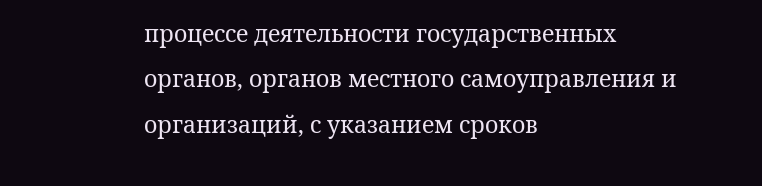процессе деятельности государственных органов, органов местного самоуправления и организаций, с указанием сроков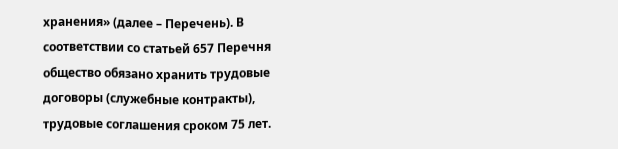хранения» (далее – Перечень). В соответствии со статьей 657 Перечня общество обязано хранить трудовые договоры (служебные контракты), трудовые соглашения сроком 75 лет.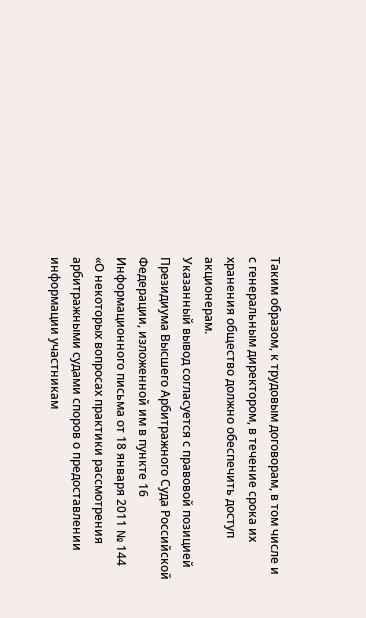Таким образом, к трудовым договорам, в том числе и с генеральным директором, в течение срока их хранения общество должно обеспечить доступ акционерам.
Указанный вывод согласуется с правовой позицией Президиума Высшего Арбитражного Суда Российской Федерации, изложенной им в пункте 16 Информационного письма от 18 января 2011 № 144 «О некоторых вопросах практики рассмотрения арбитражными судами споров о предоставлении информации участникам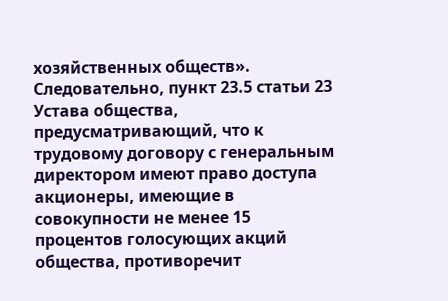хозяйственных обществ».
Следовательно, пункт 23.5 статьи 23 Устава общества, предусматривающий, что к трудовому договору с генеральным директором имеют право доступа акционеры, имеющие в совокупности не менее 15 процентов голосующих акций общества, противоречит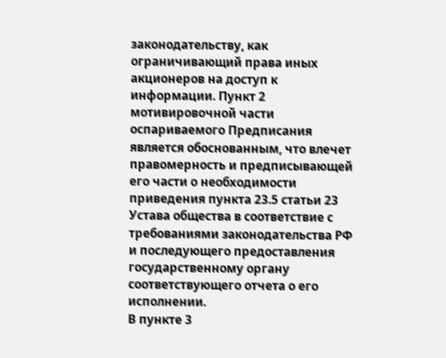законодательству, как ограничивающий права иных акционеров на доступ к информации. Пункт 2 мотивировочной части оспариваемого Предписания является обоснованным, что влечет правомерность и предписывающей его части о необходимости приведения пункта 23.5 статьи 23 Устава общества в соответствие с требованиями законодательства РФ и последующего предоставления государственному органу соответствующего отчета о его исполнении.
В пункте 3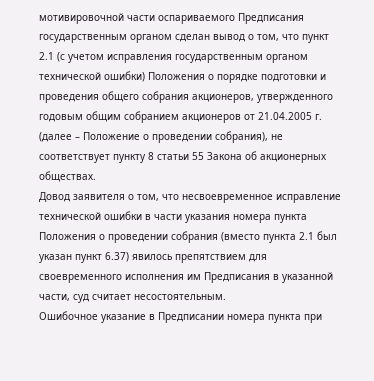мотивировочной части оспариваемого Предписания государственным органом сделан вывод о том, что пункт 2.1 (с учетом исправления государственным органом технической ошибки) Положения о порядке подготовки и проведения общего собрания акционеров, утвержденного годовым общим собранием акционеров от 21.04.2005 г. (далее – Положение о проведении собрания), не соответствует пункту 8 статьи 55 Закона об акционерных обществах.
Довод заявителя о том, что несвоевременное исправление технической ошибки в части указания номера пункта Положения о проведении собрания (вместо пункта 2.1 был указан пункт 6.37) явилось препятствием для своевременного исполнения им Предписания в указанной части, суд считает несостоятельным.
Ошибочное указание в Предписании номера пункта при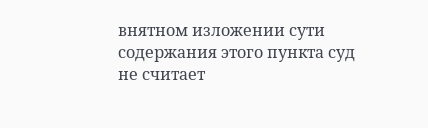внятном изложении сути содержания этого пункта суд не считает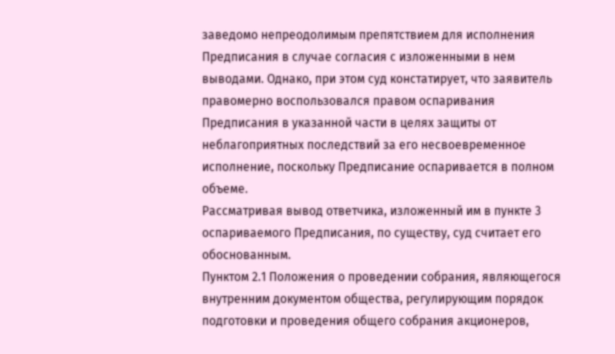заведомо непреодолимым препятствием для исполнения Предписания в случае согласия с изложенными в нем выводами. Однако, при этом суд констатирует, что заявитель правомерно воспользовался правом оспаривания Предписания в указанной части в целях защиты от неблагоприятных последствий за его несвоевременное исполнение, поскольку Предписание оспаривается в полном объеме.
Рассматривая вывод ответчика, изложенный им в пункте 3 оспариваемого Предписания, по существу, суд считает его обоснованным.
Пунктом 2.1 Положения о проведении собрания, являющегося внутренним документом общества, регулирующим порядок подготовки и проведения общего собрания акционеров,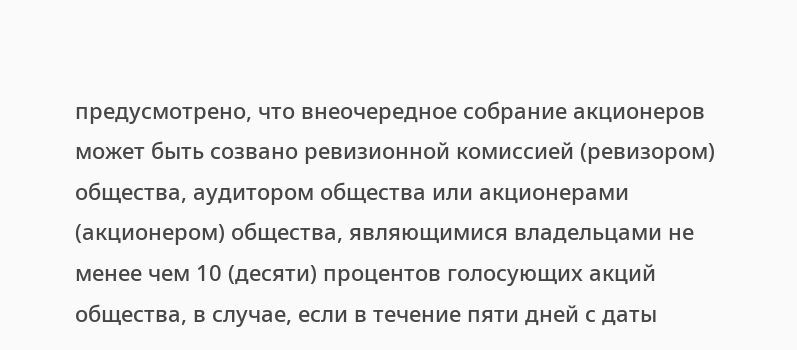предусмотрено, что внеочередное собрание акционеров может быть созвано ревизионной комиссией (ревизором) общества, аудитором общества или акционерами (акционером) общества, являющимися владельцами не менее чем 10 (десяти) процентов голосующих акций общества, в случае, если в течение пяти дней с даты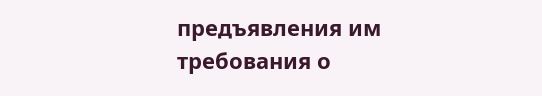предъявления им требования о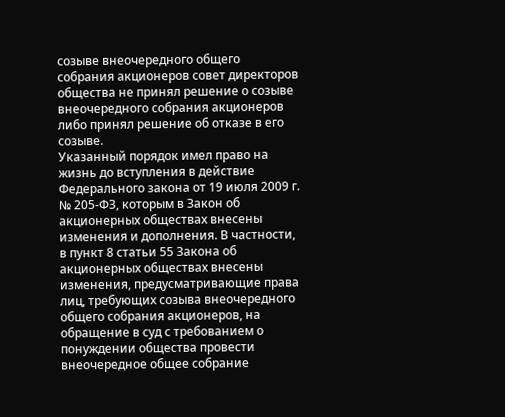созыве внеочередного общего собрания акционеров совет директоров общества не принял решение о созыве внеочередного собрания акционеров либо принял решение об отказе в его созыве.
Указанный порядок имел право на жизнь до вступления в действие Федерального закона от 19 июля 2009 г. № 205-ФЗ, которым в Закон об акционерных обществах внесены изменения и дополнения. В частности, в пункт 8 статьи 55 Закона об акционерных обществах внесены изменения, предусматривающие права лиц, требующих созыва внеочередного общего собрания акционеров, на обращение в суд с требованием о понуждении общества провести внеочередное общее собрание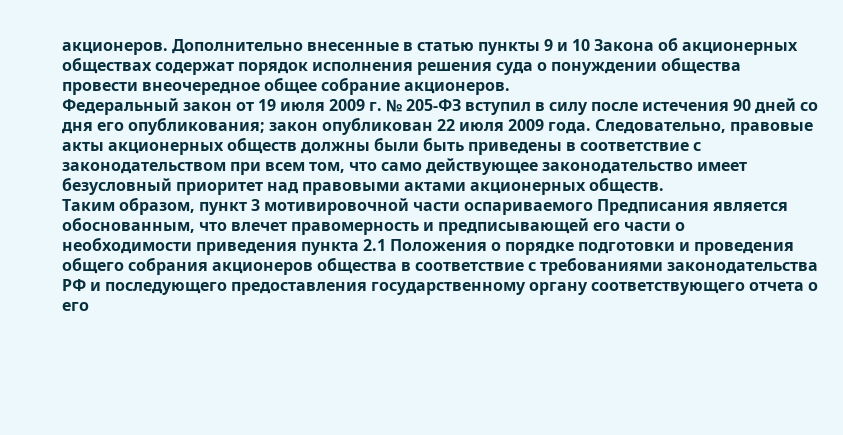акционеров. Дополнительно внесенные в статью пункты 9 и 10 Закона об акционерных обществах содержат порядок исполнения решения суда о понуждении общества провести внеочередное общее собрание акционеров.
Федеральный закон от 19 июля 2009 г. № 205-ФЗ вступил в силу после истечения 90 дней со дня его опубликования; закон опубликован 22 июля 2009 года. Следовательно, правовые акты акционерных обществ должны были быть приведены в соответствие с законодательством при всем том, что само действующее законодательство имеет безусловный приоритет над правовыми актами акционерных обществ.
Таким образом, пункт 3 мотивировочной части оспариваемого Предписания является обоснованным, что влечет правомерность и предписывающей его части о необходимости приведения пункта 2.1 Положения о порядке подготовки и проведения общего собрания акционеров общества в соответствие с требованиями законодательства РФ и последующего предоставления государственному органу соответствующего отчета о его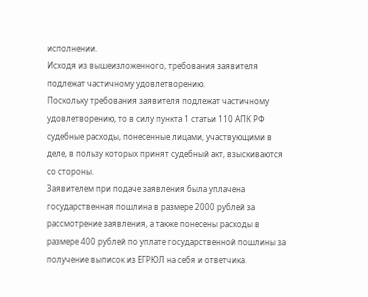исполнении.
Исходя из вышеизложенного, требования заявителя подлежат частичному удовлетворению.
Поскольку требования заявителя подлежат частичному удовлетворению, то в силу пункта 1 статьи 110 АПК РФ судебные расходы, понесенные лицами, участвующими в деле, в пользу которых принят судебный акт, взыскиваются со стороны.
Заявителем при подаче заявления была уплачена государственная пошлина в размере 2000 рублей за рассмотрение заявления, а также понесены расходы в размере 400 рублей по уплате государственной пошлины за получение выписок из ЕГРЮЛ на себя и ответчика.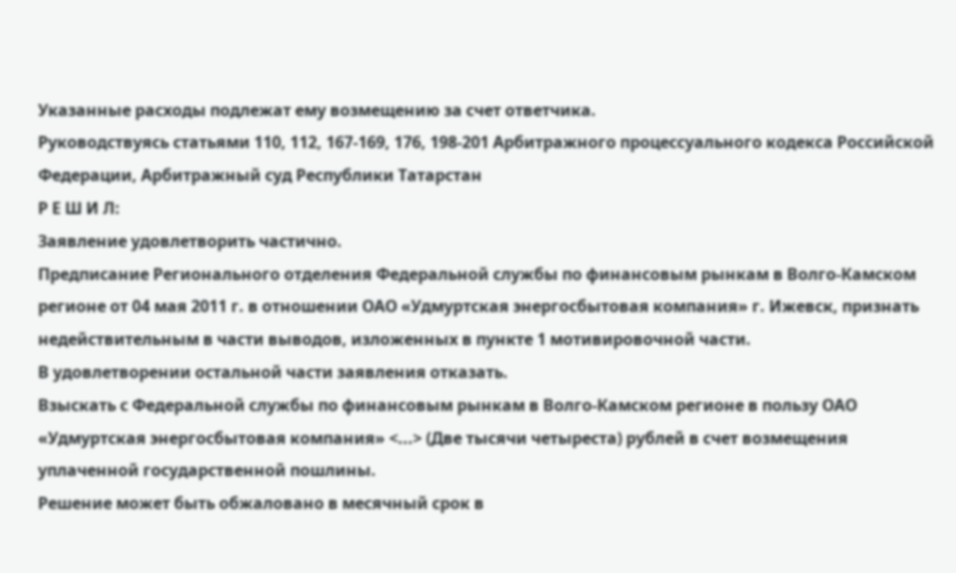Указанные расходы подлежат ему возмещению за счет ответчика.
Руководствуясь статьями 110, 112, 167-169, 176, 198-201 Арбитражного процессуального кодекса Российской Федерации, Арбитражный суд Республики Татарстан
Р Е Ш И Л:
Заявление удовлетворить частично.
Предписание Регионального отделения Федеральной службы по финансовым рынкам в Волго-Камском регионе от 04 мая 2011 г. в отношении ОАО «Удмуртская энергосбытовая компания» г. Ижевск, признать недействительным в части выводов, изложенных в пункте 1 мотивировочной части.
В удовлетворении остальной части заявления отказать.
Взыскать с Федеральной службы по финансовым рынкам в Волго-Камском регионе в пользу ОАО «Удмуртская энергосбытовая компания» <...> (Две тысячи четыреста) рублей в счет возмещения уплаченной государственной пошлины.
Решение может быть обжаловано в месячный срок в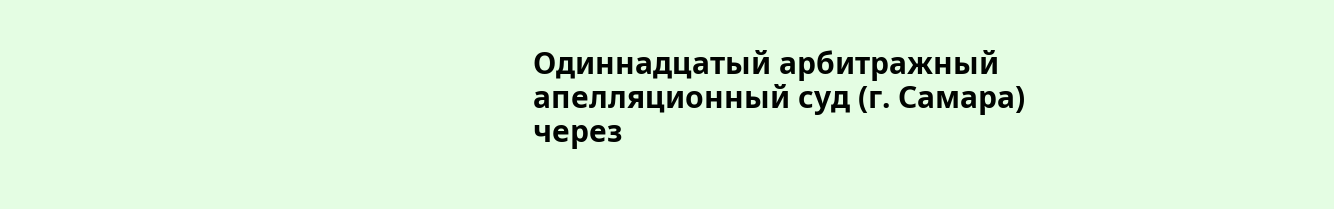Одиннадцатый арбитражный апелляционный суд (г. Самара) через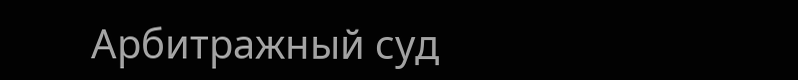Арбитражный суд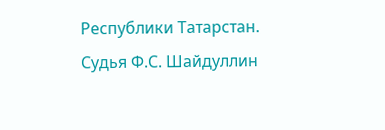Республики Татарстан.
Судья Ф.С. Шайдуллин